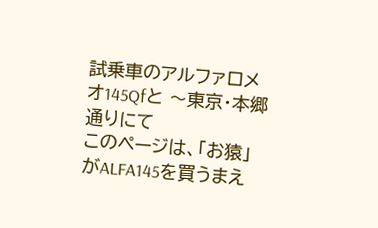試乗車のアルファロメオ145Qfと 〜東京・本郷通りにて
このページは、「お猿」がALFA145を買うまえ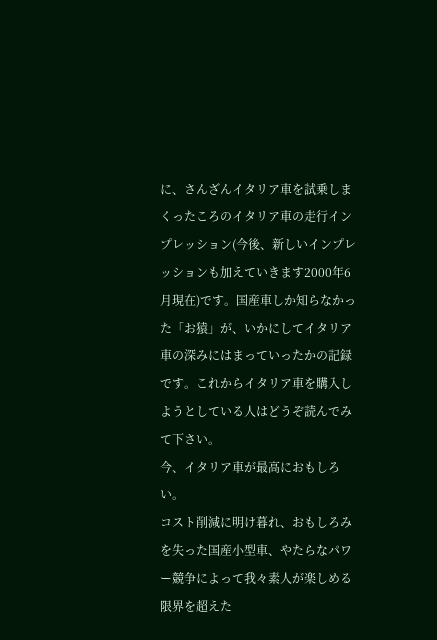に、さんざんイタリア車を試乗しまくったころのイタリア車の走行インプレッション(今後、新しいインプレッションも加えていきます2000年6月現在)です。国産車しか知らなかった「お猿」が、いかにしてイタリア車の深みにはまっていったかの記録です。これからイタリア車を購入しようとしている人はどうぞ読んでみて下さい。
今、イタリア車が最高におもしろい。
コスト削減に明け暮れ、おもしろみを失った国産小型車、やたらなパワー競争によって我々素人が楽しめる限界を超えた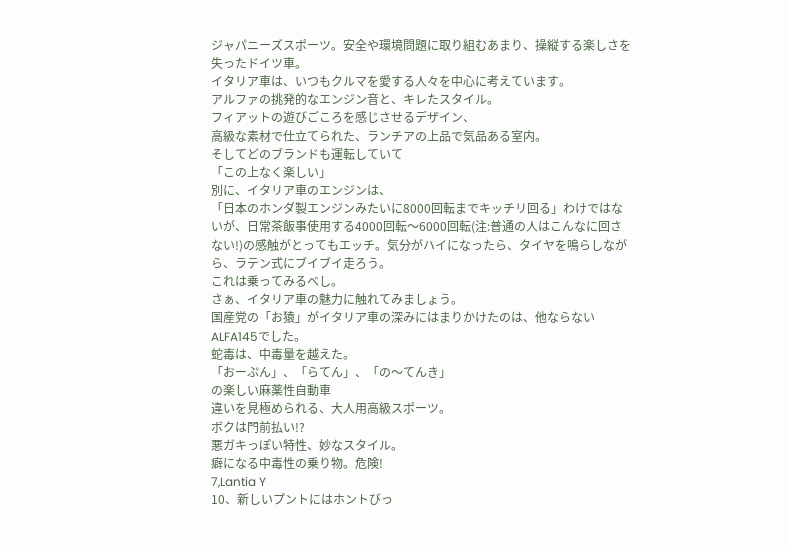ジャパニーズスポーツ。安全や環境問題に取り組むあまり、操縦する楽しさを失ったドイツ車。
イタリア車は、いつもクルマを愛する人々を中心に考えています。
アルファの挑発的なエンジン音と、キレたスタイル。
フィアットの遊びごころを感じさせるデザイン、
高級な素材で仕立てられた、ランチアの上品で気品ある室内。
そしてどのブランドも運転していて
「この上なく楽しい」
別に、イタリア車のエンジンは、
「日本のホンダ製エンジンみたいに8000回転までキッチリ回る」わけではないが、日常茶飯事使用する4000回転〜6000回転(注:普通の人はこんなに回さない!)の感触がとってもエッチ。気分がハイになったら、タイヤを鳴らしながら、ラテン式にブイブイ走ろう。
これは乗ってみるべし。
さぁ、イタリア車の魅力に触れてみましょう。
国産党の「お猿」がイタリア車の深みにはまりかけたのは、他ならないALFA145でした。
蛇毒は、中毒量を越えた。
「おーぷん」、「らてん」、「の〜てんき」
の楽しい麻薬性自動車
違いを見極められる、大人用高級スポーツ。
ボクは門前払い!?
悪ガキっぽい特性、妙なスタイル。
癖になる中毒性の乗り物。危険!
7,Lantia Y
10、新しいプントにはホントびっ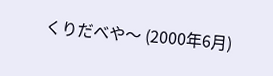くりだべや〜 (2000年6月)